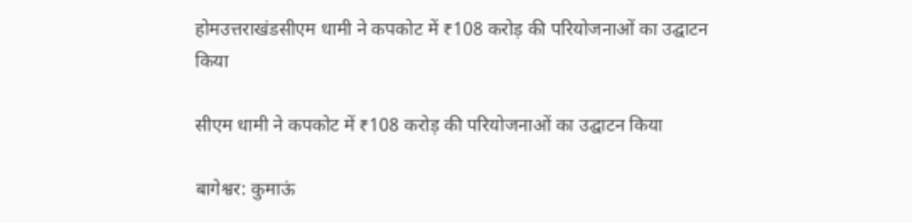होमउत्तराखंडसीएम धामी ने कपकोट में ₹108 करोड़ की परियोजनाओं का उद्घाटन किया

सीएम धामी ने कपकोट में ₹108 करोड़ की परियोजनाओं का उद्घाटन किया

बागेश्वर: कुमाऊं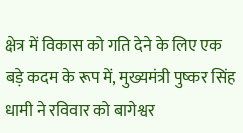क्षेत्र में विकास को गति देने के लिए एक बड़े कदम के रूप में, मुख्यमंत्री पुष्कर सिंह धामी ने रविवार को बागेश्वर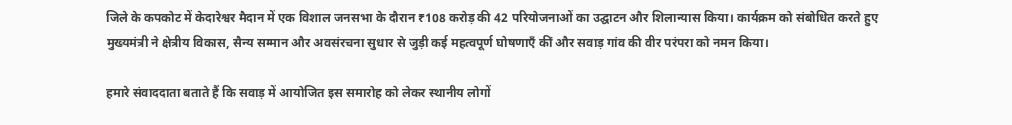जिले के कपकोट में केदारेश्वर मैदान में एक विशाल जनसभा के दौरान ₹108 करोड़ की 42 परियोजनाओं का उद्घाटन और शिलान्यास किया। कार्यक्रम को संबोधित करते हुए मुख्यमंत्री ने क्षेत्रीय विकास, सैन्य सम्मान और अवसंरचना सुधार से जुड़ी कई महत्वपूर्ण घोषणाएँ कीं और सवाड़ गांव की वीर परंपरा को नमन किया।

हमारे संवाददाता बताते हैं कि सवाड़ में आयोजित इस समारोह को लेकर स्थानीय लोगों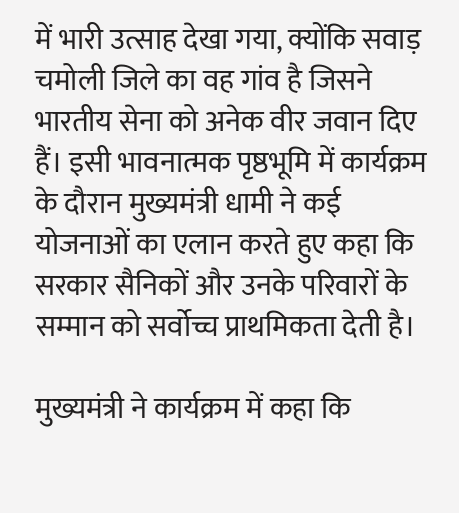में भारी उत्साह देखा गया, क्योंकि सवाड़ चमोली जिले का वह गांव है जिसने भारतीय सेना को अनेक वीर जवान दिए हैं। इसी भावनात्मक पृष्ठभूमि में कार्यक्रम के दौरान मुख्यमंत्री धामी ने कई योजनाओं का एलान करते हुए कहा कि सरकार सैनिकों और उनके परिवारों के सम्मान को सर्वोच्च प्राथमिकता देती है।

मुख्यमंत्री ने कार्यक्रम में कहा कि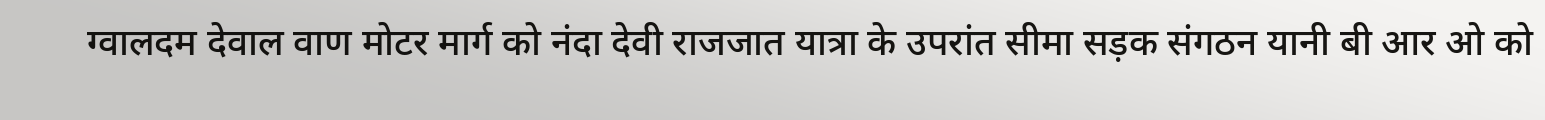ग्वालदम देवाल वाण मोटर मार्ग को नंदा देवी राजजात यात्रा के उपरांत सीमा सड़क संगठन यानी बी आर ओ को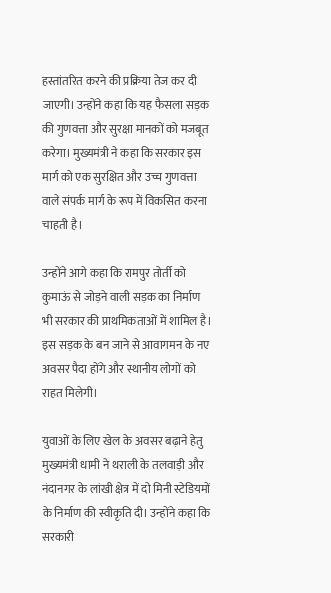हस्तांतरित करने की प्रक्रिया तेज कर दी जाएगी। उन्होंने कहा कि यह फैसला सड़क की गुणवत्ता और सुरक्षा मानकों को मजबूत करेगा। मुख्यमंत्री ने कहा कि सरकार इस मार्ग को एक सुरक्षित और उच्च गुणवत्ता वाले संपर्क मार्ग के रूप में विकसित करना चाहती है।

उन्होंने आगे कहा कि रामपुर तोर्ती को कुमाऊं से जोड़ने वाली सड़क का निर्माण भी सरकार की प्राथमिकताओं में शामिल है। इस सड़क के बन जाने से आवागमन के नए अवसर पैदा होंगे और स्थानीय लोगों को राहत मिलेगी।

युवाओं के लिए खेल के अवसर बढ़ाने हेतु मुख्यमंत्री धामी ने थराली के तलवाड़ी और नंदानगर के लांखी क्षेत्र में दो मिनी स्टेडियमों के निर्माण की स्वीकृति दी। उन्होंने कहा कि सरकारी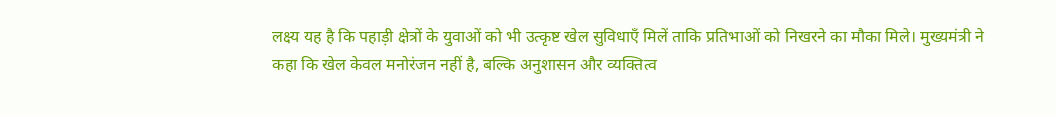लक्ष्य यह है कि पहाड़ी क्षेत्रों के युवाओं को भी उत्कृष्ट खेल सुविधाएँ मिलें ताकि प्रतिभाओं को निखरने का मौका मिले। मुख्यमंत्री ने कहा कि खेल केवल मनोरंजन नहीं है, बल्कि अनुशासन और व्यक्तित्व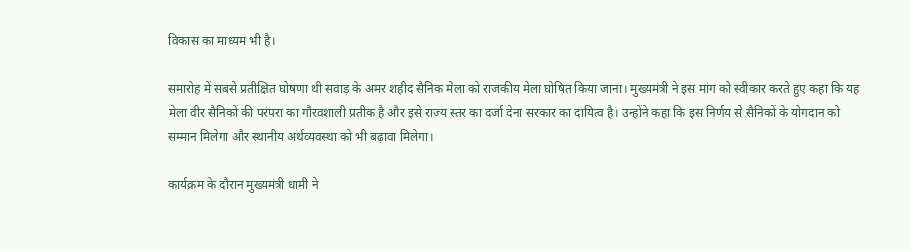विकास का माध्यम भी है।

समारोह में सबसे प्रतीक्षित घोषणा थी सवाड़ के अमर शहीद सैनिक मेला को राजकीय मेला घोषित किया जाना। मुख्यमंत्री ने इस मांग को स्वीकार करते हुए कहा कि यह मेला वीर सैनिकों की परंपरा का गौरवशाली प्रतीक है और इसे राज्य स्तर का दर्जा देना सरकार का दायित्व है। उन्होंने कहा कि इस निर्णय से सैनिकों के योगदान को सम्मान मिलेगा और स्थानीय अर्थव्यवस्था को भी बढ़ावा मिलेगा।

कार्यक्रम के दौरान मुख्यमंत्री धामी ने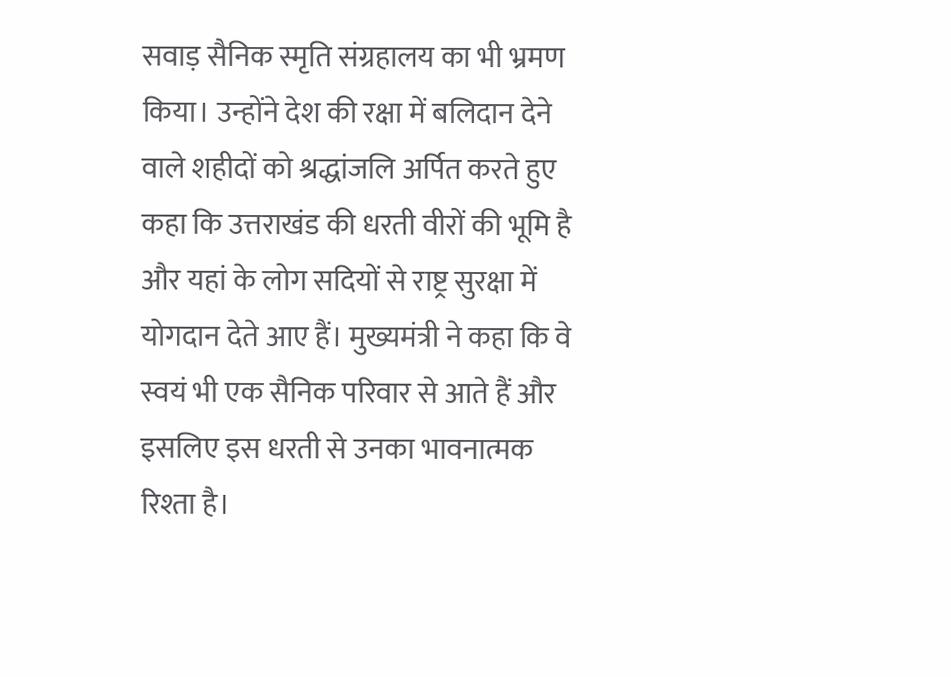सवाड़ सैनिक स्मृति संग्रहालय का भी भ्रमण किया। उन्होंने देश की रक्षा में बलिदान देने वाले शहीदों को श्रद्धांजलि अर्पित करते हुए कहा कि उत्तराखंड की धरती वीरों की भूमि है और यहां के लोग सदियों से राष्ट्र सुरक्षा में योगदान देते आए हैं। मुख्यमंत्री ने कहा कि वे स्वयं भी एक सैनिक परिवार से आते हैं और इसलिए इस धरती से उनका भावनात्मक रिश्ता है।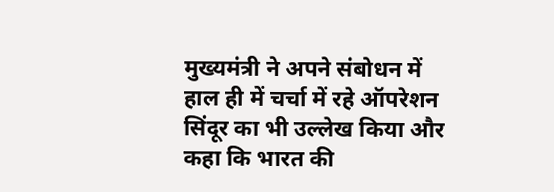मुख्यमंत्री ने अपने संबोधन में हाल ही में चर्चा में रहे ऑपरेशन सिंदूर का भी उल्लेख किया और कहा कि भारत की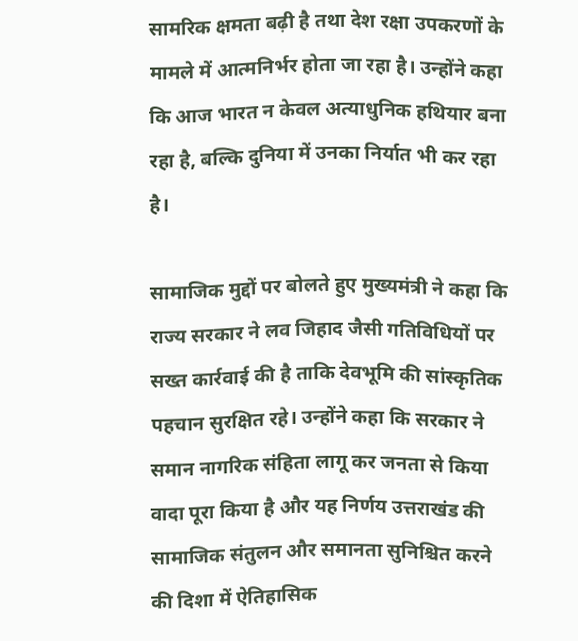सामरिक क्षमता बढ़ी है तथा देश रक्षा उपकरणों के मामले में आत्मनिर्भर होता जा रहा है। उन्होंने कहा कि आज भारत न केवल अत्याधुनिक हथियार बना रहा है, बल्कि दुनिया में उनका निर्यात भी कर रहा है।

सामाजिक मुद्दों पर बोलते हुए मुख्यमंत्री ने कहा कि राज्य सरकार ने लव जिहाद जैसी गतिविधियों पर सख्त कार्रवाई की है ताकि देवभूमि की सांस्कृतिक पहचान सुरक्षित रहे। उन्होंने कहा कि सरकार ने समान नागरिक संहिता लागू कर जनता से किया वादा पूरा किया है और यह निर्णय उत्तराखंड की सामाजिक संतुलन और समानता सुनिश्चित करने की दिशा में ऐतिहासिक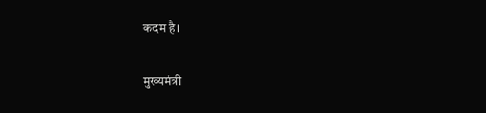कदम है।

मुख्यमंत्री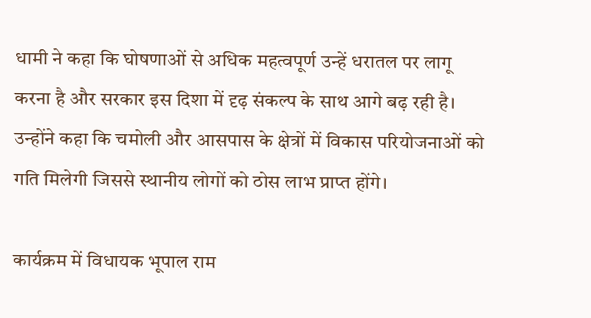धामी ने कहा कि घोषणाओं से अधिक महत्वपूर्ण उन्हें धरातल पर लागू करना है और सरकार इस दिशा में दृढ़ संकल्प के साथ आगे बढ़ रही है। उन्होंने कहा कि चमोली और आसपास के क्षेत्रों में विकास परियोजनाओं को गति मिलेगी जिससे स्थानीय लोगों को ठोस लाभ प्राप्त होंगे।

कार्यक्रम में विधायक भूपाल राम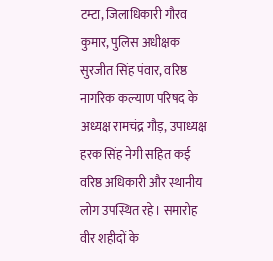टम्टा, जिलाधिकारी गौरव कुमार, पुलिस अधीक्षक सुरजीत सिंह पंवार, वरिष्ठ नागरिक कल्याण परिषद के अध्यक्ष रामचंद्र गौड़, उपाध्यक्ष हरक सिंह नेगी सहित कई वरिष्ठ अधिकारी और स्थानीय लोग उपस्थित रहे। समारोह वीर शहीदों के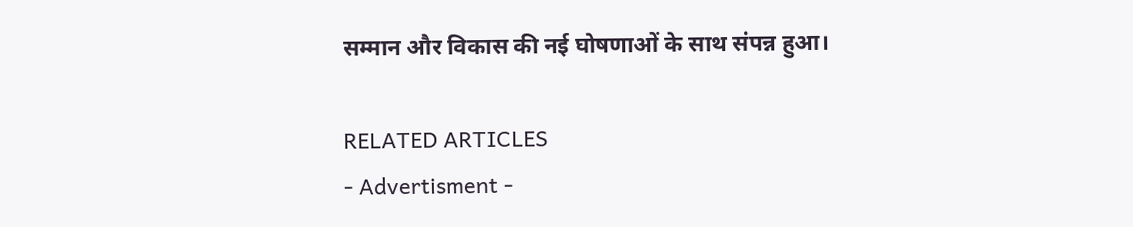सम्मान और विकास की नई घोषणाओं के साथ संपन्न हुआ।

RELATED ARTICLES
- Advertisment -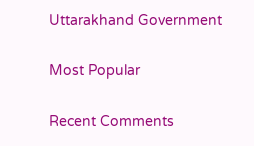Uttarakhand Government

Most Popular

Recent Comments